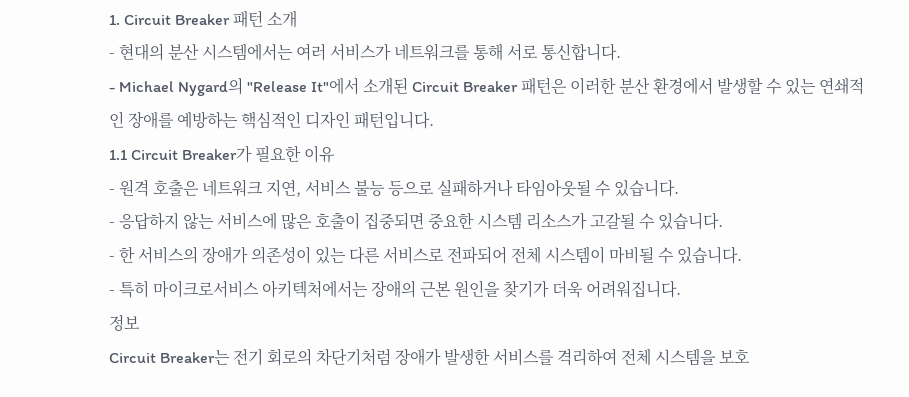1. Circuit Breaker 패턴 소개
- 현대의 분산 시스템에서는 여러 서비스가 네트워크를 통해 서로 통신합니다.
- Michael Nygard의 "Release It"에서 소개된 Circuit Breaker 패턴은 이러한 분산 환경에서 발생할 수 있는 연쇄적인 장애를 예방하는 핵심적인 디자인 패턴입니다.
1.1 Circuit Breaker가 필요한 이유
- 원격 호출은 네트워크 지연, 서비스 불능 등으로 실패하거나 타임아웃될 수 있습니다.
- 응답하지 않는 서비스에 많은 호출이 집중되면 중요한 시스템 리소스가 고갈될 수 있습니다.
- 한 서비스의 장애가 의존성이 있는 다른 서비스로 전파되어 전체 시스템이 마비될 수 있습니다.
- 특히 마이크로서비스 아키텍처에서는 장애의 근본 원인을 찾기가 더욱 어려워집니다.
정보
Circuit Breaker는 전기 회로의 차단기처럼 장애가 발생한 서비스를 격리하여 전체 시스템을 보호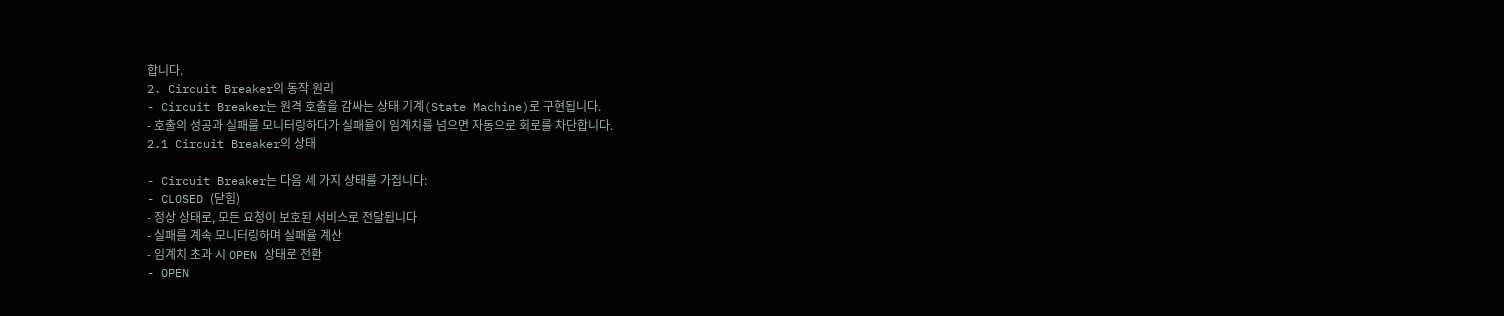합니다.
2. Circuit Breaker의 동작 원리
- Circuit Breaker는 원격 호출을 감싸는 상태 기계(State Machine)로 구현됩니다.
- 호출의 성공과 실패를 모니터링하다가 실패율이 임계치를 넘으면 자동으로 회로를 차단합니다.
2.1 Circuit Breaker의 상태

- Circuit Breaker는 다음 세 가지 상태를 가집니다:
- CLOSED (닫힘)
- 정상 상태로, 모든 요청이 보호된 서비스로 전달됩니다
- 실패를 계속 모니터링하며 실패율 계산
- 임계치 초과 시 OPEN 상태로 전환
- OPEN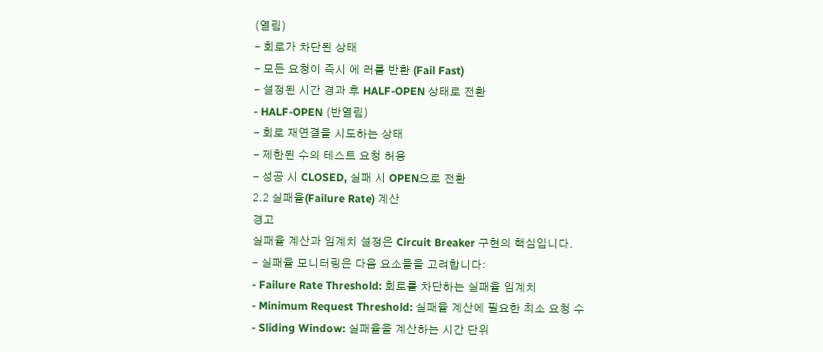(열림)
- 회로가 차단된 상태
- 모든 요청이 즉시 에 러를 반환 (Fail Fast)
- 설정된 시간 경과 후 HALF-OPEN 상태로 전환
- HALF-OPEN (반열림)
- 회로 재연결을 시도하는 상태
- 제한된 수의 테스트 요청 허용
- 성공 시 CLOSED, 실패 시 OPEN으로 전환
2.2 실패율(Failure Rate) 계산
경고
실패율 계산과 임계치 설정은 Circuit Breaker 구현의 핵심입니다.
- 실패율 모니터링은 다음 요소들을 고려합니다:
- Failure Rate Threshold: 회로를 차단하는 실패율 임계치
- Minimum Request Threshold: 실패율 계산에 필요한 최소 요청 수
- Sliding Window: 실패율을 계산하는 시간 단위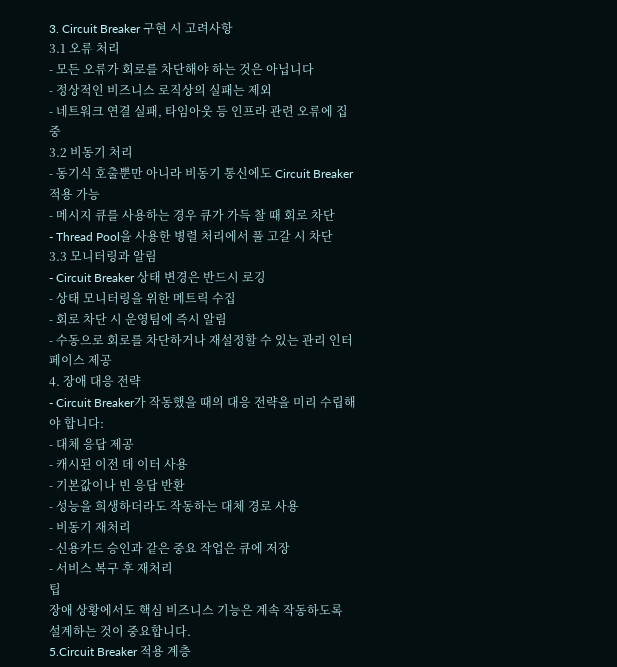3. Circuit Breaker 구현 시 고려사항
3.1 오류 처리
- 모든 오류가 회로를 차단해야 하는 것은 아닙니다
- 정상적인 비즈니스 로직상의 실패는 제외
- 네트워크 연결 실패, 타임아웃 등 인프라 관련 오류에 집중
3.2 비동기 처리
- 동기식 호출뿐만 아니라 비동기 통신에도 Circuit Breaker 적용 가능
- 메시지 큐를 사용하는 경우 큐가 가득 찰 때 회로 차단
- Thread Pool을 사용한 병렬 처리에서 풀 고갈 시 차단
3.3 모니터링과 알림
- Circuit Breaker 상태 변경은 반드시 로깅
- 상태 모니터링을 위한 메트릭 수집
- 회로 차단 시 운영팀에 즉시 알림
- 수동으로 회로를 차단하거나 재설정할 수 있는 관리 인터페이스 제공
4. 장애 대응 전략
- Circuit Breaker가 작동했을 때의 대응 전략을 미리 수립해야 합니다:
- 대체 응답 제공
- 캐시된 이전 데 이터 사용
- 기본값이나 빈 응답 반환
- 성능을 희생하더라도 작동하는 대체 경로 사용
- 비동기 재처리
- 신용카드 승인과 같은 중요 작업은 큐에 저장
- 서비스 복구 후 재처리
팁
장애 상황에서도 핵심 비즈니스 기능은 계속 작동하도록 설계하는 것이 중요합니다.
5.Circuit Breaker 적용 계층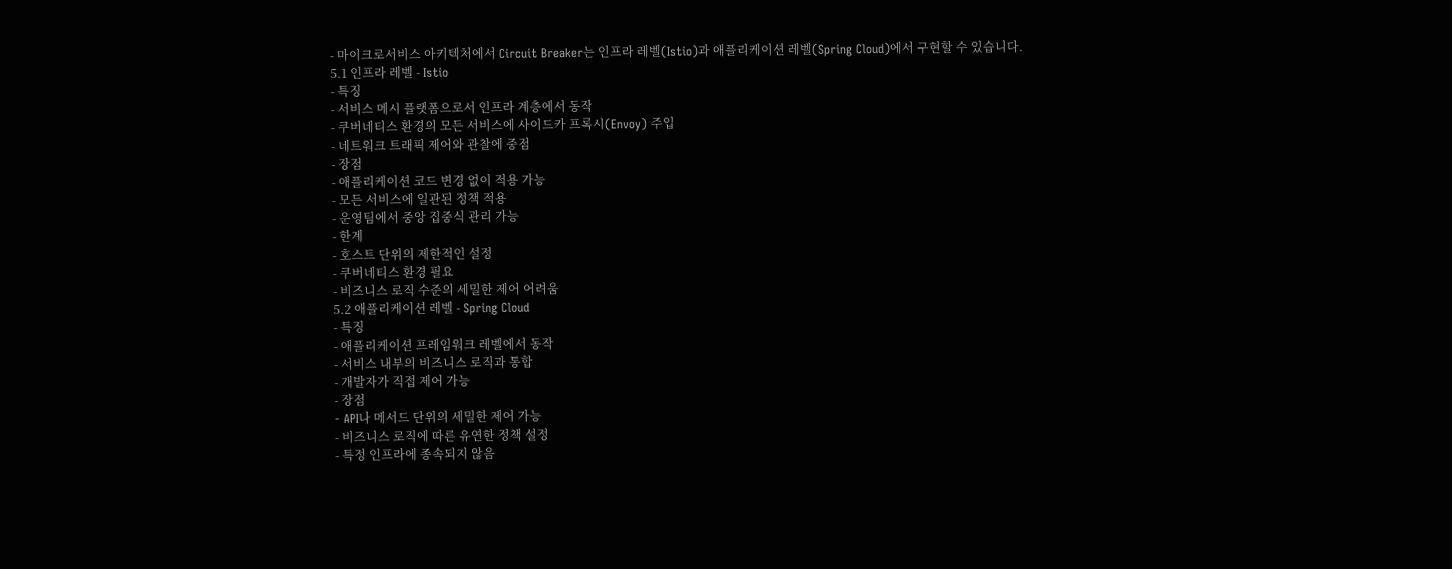- 마이크로서비스 아키텍처에서 Circuit Breaker는 인프라 레벨(Istio)과 애플리케이션 레벨(Spring Cloud)에서 구현할 수 있습니다.
5.1 인프라 레벨 - Istio
- 특징
- 서비스 메시 플랫폼으로서 인프라 계층에서 동작
- 쿠버네티스 환경의 모든 서비스에 사이드카 프록시(Envoy) 주입
- 네트워크 트래픽 제어와 관찰에 중점
- 장점
- 애플리케이션 코드 변경 없이 적용 가능
- 모든 서비스에 일관된 정책 적용
- 운영팀에서 중앙 집중식 관리 가능
- 한계
- 호스트 단위의 제한적인 설정
- 쿠버네티스 환경 필요
- 비즈니스 로직 수준의 세밀한 제어 어려움
5.2 애플리케이션 레벨 - Spring Cloud
- 특징
- 애플리케이션 프레임워크 레벨에서 동작
- 서비스 내부의 비즈니스 로직과 통합
- 개발자가 직접 제어 가능
- 장점
- API나 메서드 단위의 세밀한 제어 가능
- 비즈니스 로직에 따른 유연한 정책 설정
- 특정 인프라에 종속되지 않음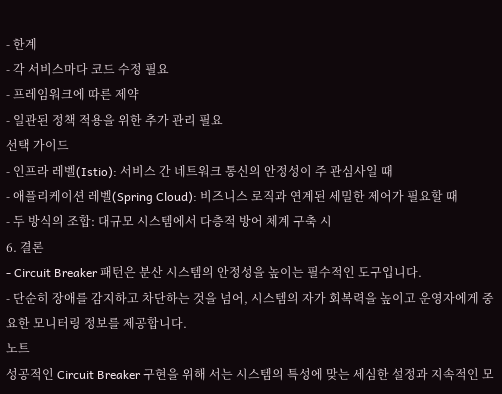- 한계
- 각 서비스마다 코드 수정 필요
- 프레임워크에 따른 제약
- 일관된 정책 적용을 위한 추가 관리 필요
선택 가이드
- 인프라 레벨(Istio): 서비스 간 네트워크 통신의 안정성이 주 관심사일 때
- 애플리케이션 레벨(Spring Cloud): 비즈니스 로직과 연계된 세밀한 제어가 필요할 때
- 두 방식의 조합: 대규모 시스템에서 다층적 방어 체계 구축 시
6. 결론
- Circuit Breaker 패턴은 분산 시스템의 안정성을 높이는 필수적인 도구입니다.
- 단순히 장애를 감지하고 차단하는 것을 넘어, 시스템의 자가 회복력을 높이고 운영자에게 중요한 모니터링 정보를 제공합니다.
노트
성공적인 Circuit Breaker 구현을 위해 서는 시스템의 특성에 맞는 세심한 설정과 지속적인 모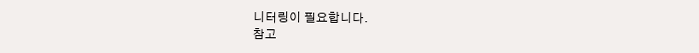니터링이 필요합니다.
참고